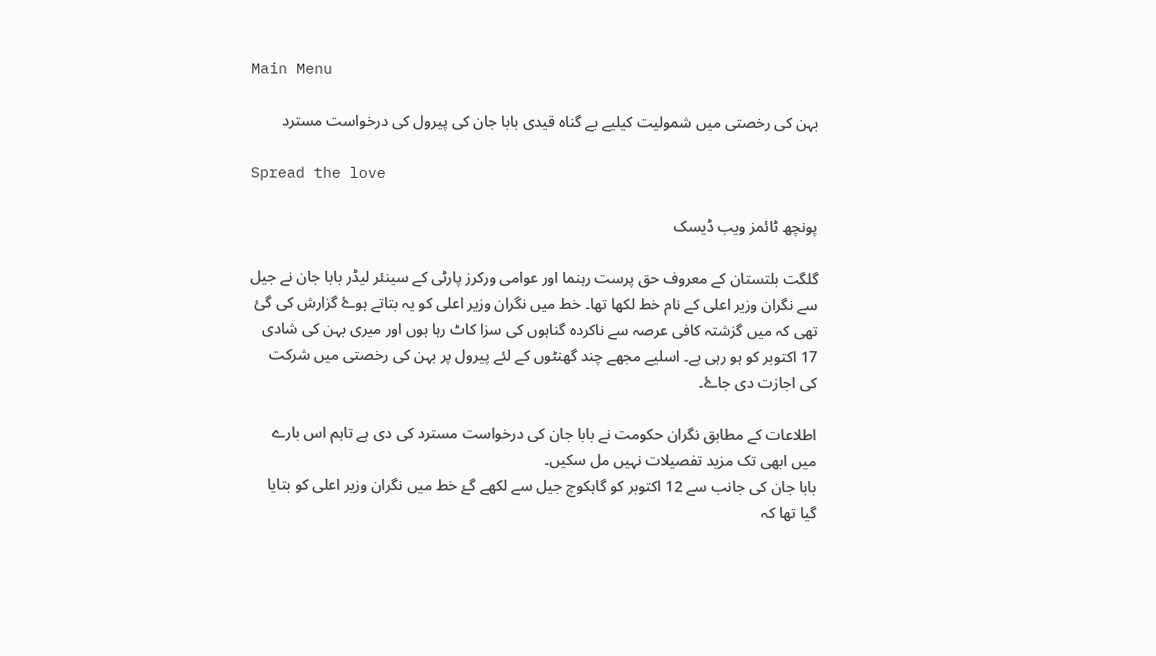Main Menu

بہن کی رخصتی ميں شموليت کيليے بے گناہ قيدی بابا جان کی پيرول کی درخواست مسترد

Spread the love

پونچھ ٹائمز ويب ڈيسک

گلگت بلتستان کے معروف حق پرست رہنما اور عوامی ورکرز پارٹی کے سينئر ليڈر بابا جان نے جيل سے نگران وزير اعلی کے نام خط لکھا تھا۔ خط ميں نگران وزير اعلی کو يہ بتاتے ہوۓ گزارش کی گئ تھی کہ ميں گزشتہ کافی عرصہ سے ناکردہ گناہوں کی سزا کاٹ رہا ہوں اور ميری بہن کی شادی 17 اکتوبر کو ہو رہی ہے۔ اسليے مجھے چند گھنٹوں کے لئے پيرول پر بہن کی رخصتی ميں شرکت کی اجازت دی جاۓ۔

اطلاعات کے مطابق نگران حکومت نے بابا جان کی درخواست مسترد کی دی ہے تاہم اس بارے ميں ابھی تک مزيد تفصيلات نہيں مل سکيں۔
بابا جان کی جانب سے 12 اکتوبر کو گاہکوچ جيل سے لکھے گۓ خط ميں نگران وزير اعلی کو بتايا گيا تھا کہ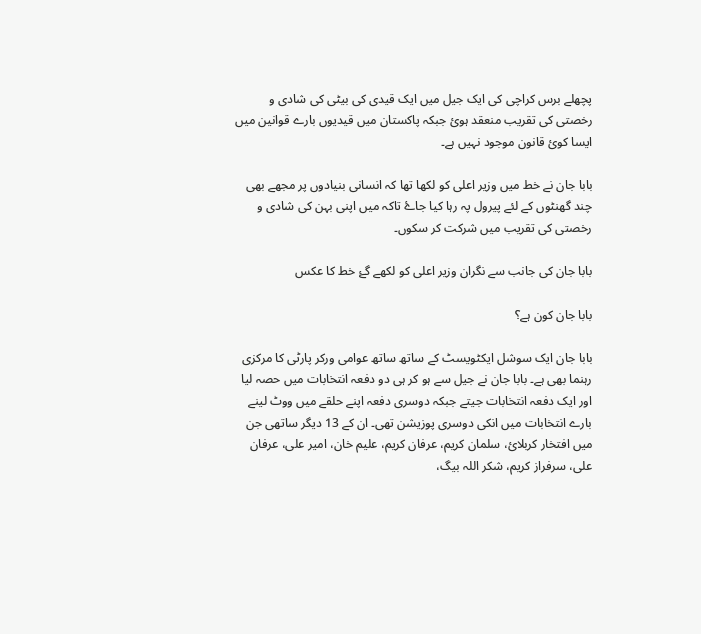پچھلے برس کراچی کی ايک جيل ميں ايک قيدی کی بيٹی کی شادی و رخصتی کی تقريب منعقد ہوئ جبکہ پاکستان ميں قيدیوں بارے قوانین ميں ايسا کوئ قانون موجود نہيں ہے۔

بابا جان نے خط ميں وزير اعلی کو لکھا تھا کہ انسانی بنيادوں پر مجھے بھی چند گھنٹوں کے لئے پيرول پہ رہا کيا جاۓ تاکہ ميں اپنی بہن کی شادی و رخصتی کی تقريب ميں شرکت کر سکوں۔

بابا جان کی جانب سے نگران وزير اعلی کو لکھے گۓ خط کا عکس

بابا جان کون ہے؟

بابا جان ايک سوشل ايکٹويسٹ کے ساتھ ساتھ عوامی ورکر پارٹی کا مرکزی رہنما بھی ہے۔ بابا جان نے جيل سے ہو کر ہی دو دفعہ انتخابات ميں حصہ ليا اور ايک دفعہ انتخابات جيتے جبکہ دوسری دفعہ اپنے حلقے ميں ووٹ لينے بارے انتخابات ميں انکی دوسری پوزيشن تھی۔ ان کے 13 ديگر ساتھی جن ميں افتخار کربلائ، سلمان کريم، عرفان کريم، عليم خان، امير علی، عرفان علی، سرفراز کريم، شکر اللہ بيگ،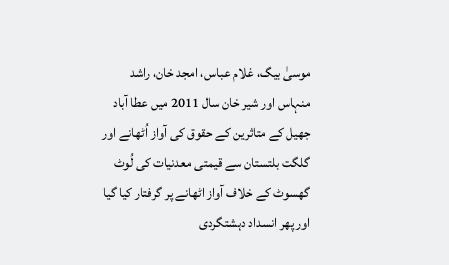موسیٰ بيگ، غلام عباس، امجد خان، راشد منہاس اور شير خان سال 2011 ميں عطا آباد جھيل کے متاثرين کے حقوق کی آواز اُٹھانے اور گلگت بلتستان سے قيمتی معدنيات کی لُوٹ گھسوٹ کے خلاف آواز اٹھانے پر گرفتار کيا گيا اور پھر انسداد دہشتگردی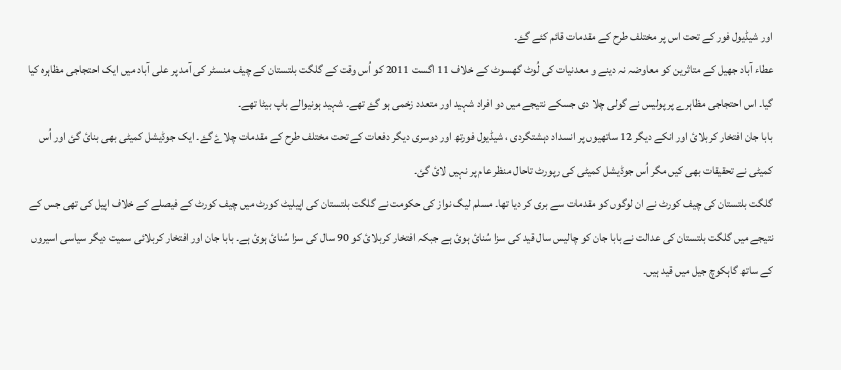اور شيڈيول فور کے تحت اس پر مختلف طرح کے مقدمات قائم کئے گۓ۔
عطاء آباد جھيل کے متاثرين کو معاوضہ نہ دينے و معدنيات کی لُوٹ گھسوٹ کے خلاف 11 اگست 2011 کو اُس وقت کے گلگت بلتستان کے چيف منسٹر کی آمد پر علی آباد ميں ايک احتجاجی مظاہرہ کيا گيا۔ اس احتجاجی مظاہرے پر پوليس نے گولی چلا دی جسکے نتيجے ميں دو افراد شہيد اور متعدد زخمی ہو گۓ تھے۔ شہيد ہونيوالے باپ بيٹا تھے۔
بابا جان افتخار کربلائ اور انکے ديگر 12 ساتھيوں پر انسداد دہشتگردی ، شيڈيول فورتھ اور دوسری ديگر دفعات کے تحت مختلف طرح کے مقدمات چلاۓ گۓ۔ ايک جوڈيشل کميٹی بھی بنائ گئ اور اُس کميٹی نے تحقيقات بھی کيں مگر اُس جوڈيشل کميٹی کی رپورٹ تاحال منظر عام پر نہيں لائ گئ۔
گلگت بلتستان کی چيف کورٹ نے ان لوگوں کو مقدمات سے بری کر ديا تھا۔ مسلم ليگ نواز کی حکومت نے گلگت بلتستان کی اپيليٹ کورٹ ميں چيف کورٹ کے فيصلے کے خلاف اپيل کی تھی جس کے نتيجے ميں گلگت بلتستان کی عدالت نے بابا جان کو چاليس سال قيد کی سزا سُنائ ہوئ ہے جبکہ افتخار کربلائ کو 90 سال کی سزا سُنائ ہوئ ہے۔ بابا جان اور افتخار کربلائی سمیت دیگر سیاسی اسیروں کے ساتھ گاہکوچ جیل میں قید ہیں۔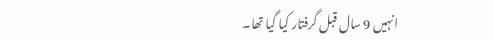انہیں 9 سال قبل گرفتار کیا گیا تھا۔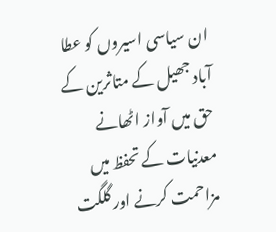ان سیاسی اسیروں کو عطا آباد جھیل کے متاثرین کے حق میں آواز اٹھانے معدنیات کے تحفظ میں مزاحمت کرنے اور گلگت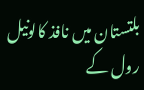بلتستان میں نافذ کالونیل رول کے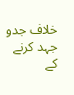خلاف جدو جہد کرنے کے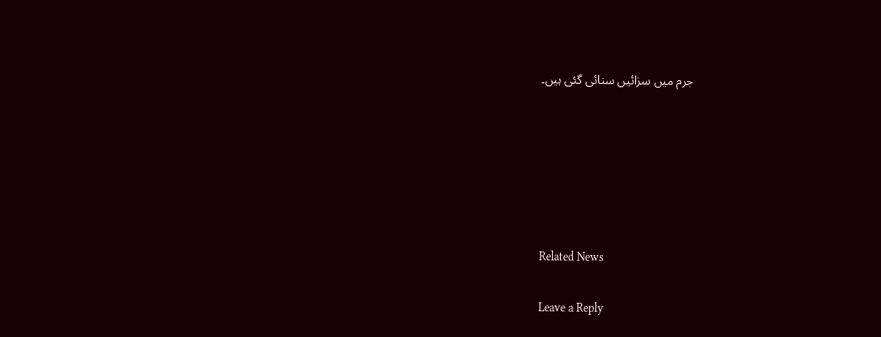جرم میں سزائیں سنائی گئی ہیں۔






Related News

Leave a Reply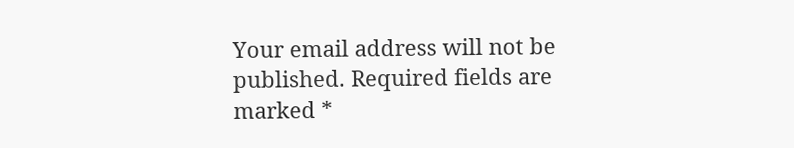Your email address will not be published. Required fields are marked *